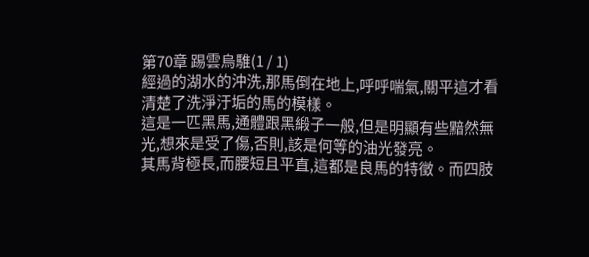第70章 踢雲烏騅(1 / 1)
經過的湖水的沖洗,那馬倒在地上,呼呼喘氣,關平這才看清楚了洗淨汙垢的馬的模樣。
這是一匹黑馬,通體跟黑緞子一般,但是明顯有些黯然無光,想來是受了傷,否則,該是何等的油光發亮。
其馬背極長,而腰短且平直,這都是良馬的特徵。而四肢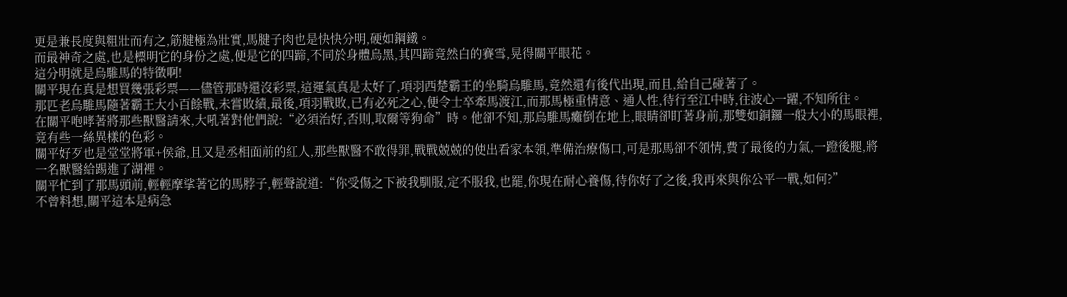更是兼長度與粗壯而有之,筋腱極為壯實,馬腱子肉也是快快分明,硬如鋼鐵。
而最神奇之處,也是標明它的身份之處,便是它的四蹄,不同於身體烏黑,其四蹄竟然白的賽雪,晃得關平眼花。
這分明就是烏騅馬的特徵啊!
關平現在真是想買幾張彩票——儘管那時還沒彩票,這運氣真是太好了,項羽西楚霸王的坐騎烏騅馬,竟然還有後代出現,而且,給自己碰著了。
那匹老烏騅馬隨著霸王大小百餘戰,未嘗敗績,最後,項羽戰敗,已有必死之心,便令士卒牽馬渡江,而那馬極重情意、通人性,待行至江中時,往波心一躍,不知所往。
在關平咆哮著將那些獸醫請來,大吼著對他們說:“必須治好,否則,取爾等狗命”時。他卻不知,那烏騅馬癱倒在地上,眼睛卻盯著身前,那雙如銅鑼一般大小的馬眼裡,竟有些一絲異樣的色彩。
關平好歹也是堂堂將軍+侯爺,且又是丞相面前的紅人,那些獸醫不敢得罪,戰戰兢兢的使出看家本領,準備治療傷口,可是那馬卻不領情,費了最後的力氣,一蹬後腿,將一名獸醫給踢進了湖裡。
關平忙到了那馬頭前,輕輕摩挲著它的馬脖子,輕聲說道:“你受傷之下被我馴服,定不服我,也罷,你現在耐心養傷,待你好了之後,我再來與你公平一戰,如何?”
不曾料想,關平這本是病急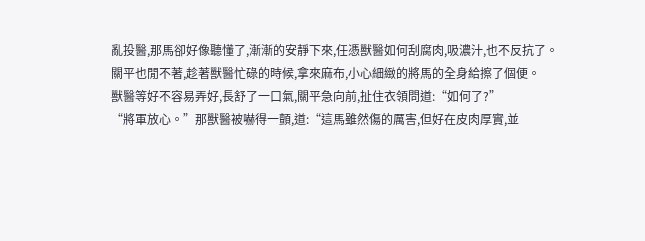亂投醫,那馬卻好像聽懂了,漸漸的安靜下來,任憑獸醫如何刮腐肉,吸濃汁,也不反抗了。
關平也閒不著,趁著獸醫忙碌的時候,拿來麻布,小心細緻的將馬的全身給擦了個便。
獸醫等好不容易弄好,長舒了一口氣,關平急向前,扯住衣領問道:“如何了?”
“將軍放心。”那獸醫被嚇得一顫,道:“這馬雖然傷的厲害,但好在皮肉厚實,並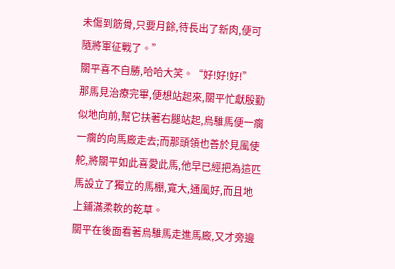未傷到筋骨,只要月餘,待長出了新肉,便可隨將軍征戰了。”
關平喜不自勝,哈哈大笑。“好!好!好!”
那馬見治療完畢,便想站起來,關平忙獻殷勤似地向前,幫它扶著右腿站起,烏騅馬便一瘸一瘸的向馬廄走去;而那頭領也善於見風使舵,將關平如此喜愛此馬,他早已經把為這匹馬設立了獨立的馬棚,寬大,通風好,而且地上鋪滿柔軟的乾草。
關平在後面看著烏騅馬走進馬廄,又才旁邊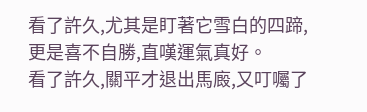看了許久,尤其是盯著它雪白的四蹄,更是喜不自勝,直嘆運氣真好。
看了許久,關平才退出馬廄,又叮囑了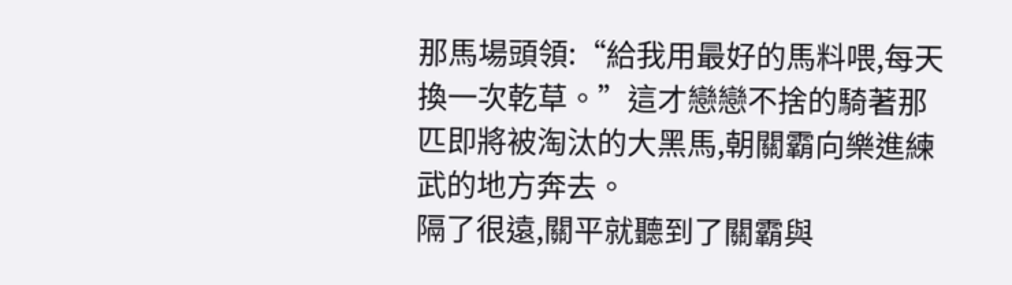那馬場頭領:“給我用最好的馬料喂,每天換一次乾草。”這才戀戀不捨的騎著那匹即將被淘汰的大黑馬,朝關霸向樂進練武的地方奔去。
隔了很遠,關平就聽到了關霸與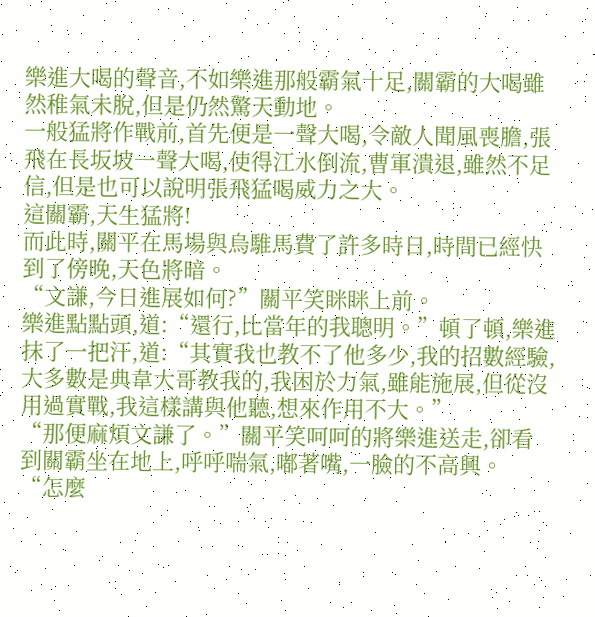樂進大喝的聲音,不如樂進那般霸氣十足,關霸的大喝雖然稚氣未脫,但是仍然驚天動地。
一般猛將作戰前,首先便是一聲大喝,令敵人聞風喪膽,張飛在長坂坡一聲大喝,使得江水倒流,曹軍潰退,雖然不足信,但是也可以說明張飛猛喝威力之大。
這關霸,天生猛將!
而此時,關平在馬場與烏騅馬費了許多時日,時間已經快到了傍晚,天色將暗。
“文謙,今日進展如何?”關平笑眯眯上前。
樂進點點頭,道:“還行,比當年的我聰明。”頓了頓,樂進抹了一把汗,道:“其實我也教不了他多少,我的招數經驗,大多數是典韋大哥教我的,我困於力氣,雖能施展,但從沒用過實戰,我這樣講與他聽,想來作用不大。”
“那便麻煩文謙了。”關平笑呵呵的將樂進送走,卻看到關霸坐在地上,呼呼喘氣,嘟著嘴,一臉的不高興。
“怎麼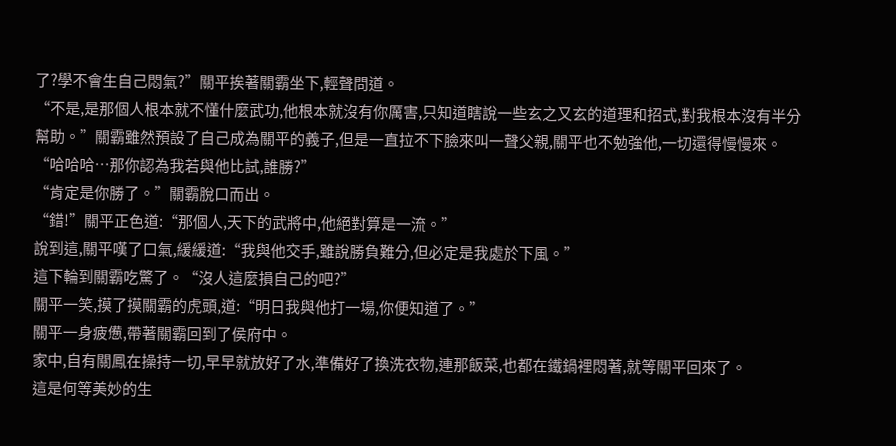了?學不會生自己悶氣?”關平挨著關霸坐下,輕聲問道。
“不是,是那個人根本就不懂什麼武功,他根本就沒有你厲害,只知道瞎說一些玄之又玄的道理和招式,對我根本沒有半分幫助。”關霸雖然預設了自己成為關平的義子,但是一直拉不下臉來叫一聲父親,關平也不勉強他,一切還得慢慢來。
“哈哈哈…那你認為我若與他比試,誰勝?”
“肯定是你勝了。”關霸脫口而出。
“錯!”關平正色道:“那個人,天下的武將中,他絕對算是一流。”
說到這,關平嘆了口氣,緩緩道:“我與他交手,雖說勝負難分,但必定是我處於下風。”
這下輪到關霸吃驚了。“沒人這麼損自己的吧?”
關平一笑,摸了摸關霸的虎頭,道:“明日我與他打一場,你便知道了。”
關平一身疲憊,帶著關霸回到了侯府中。
家中,自有關鳳在操持一切,早早就放好了水,準備好了換洗衣物,連那飯菜,也都在鐵鍋裡悶著,就等關平回來了。
這是何等美妙的生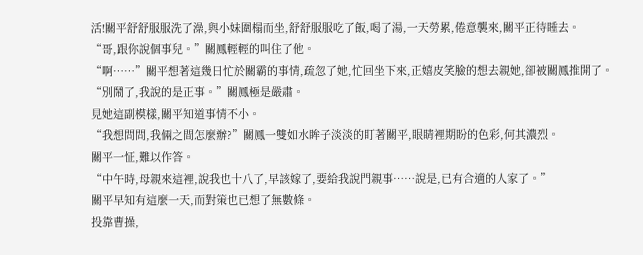活!關平舒舒服服洗了澡,與小妹圍榻而坐,舒舒服服吃了飯,喝了湯,一天勞累,倦意襲來,關平正待睡去。
“哥,跟你說個事兒。”關鳳輕輕的叫住了他。
“啊……”關平想著這幾日忙於關霸的事情,疏忽了她,忙回坐下來,正嬉皮笑臉的想去親她,卻被關鳳推開了。
“別鬧了,我說的是正事。”關鳳極是嚴肅。
見她這副模樣,關平知道事情不小。
“我想問問,我倆之間怎麼辦?”關鳳一雙如水眸子淡淡的盯著關平,眼睛裡期盼的色彩,何其濃烈。
關平一怔,難以作答。
“中午時,母親來這裡,說我也十八了,早該嫁了,要給我說門親事……說是,已有合適的人家了。”
關平早知有這麼一天,而對策也已想了無數條。
投靠曹操,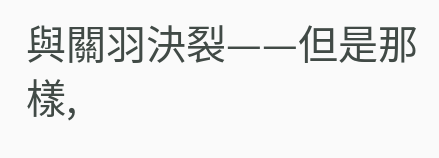與關羽決裂——但是那樣,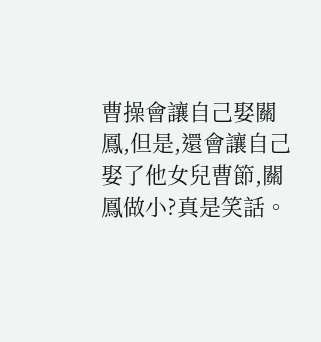曹操會讓自己娶關鳳,但是,還會讓自己娶了他女兒曹節,關鳳做小?真是笑話。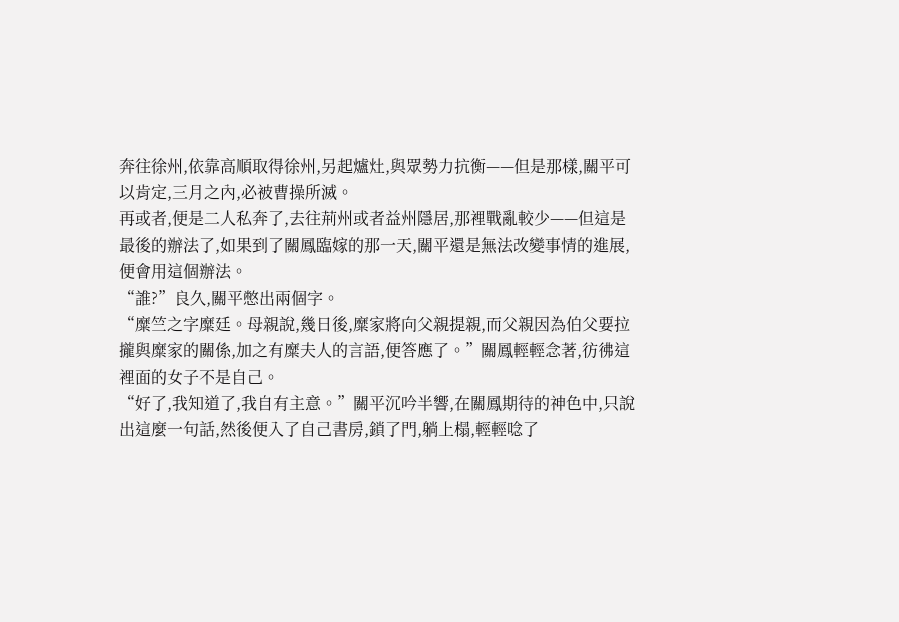奔往徐州,依靠高順取得徐州,另起爐灶,與眾勢力抗衡——但是那樣,關平可以肯定,三月之內,必被曹操所滅。
再或者,便是二人私奔了,去往荊州或者益州隱居,那裡戰亂較少——但這是最後的辦法了,如果到了關鳳臨嫁的那一天,關平還是無法改變事情的進展,便會用這個辦法。
“誰?”良久,關平憋出兩個字。
“糜竺之字糜廷。母親說,幾日後,糜家將向父親提親,而父親因為伯父要拉攏與糜家的關係,加之有糜夫人的言語,便答應了。”關鳳輕輕念著,彷彿這裡面的女子不是自己。
“好了,我知道了,我自有主意。”關平沉吟半響,在關鳳期待的神色中,只說出這麼一句話,然後便入了自己書房,鎖了門,躺上榻,輕輕唸了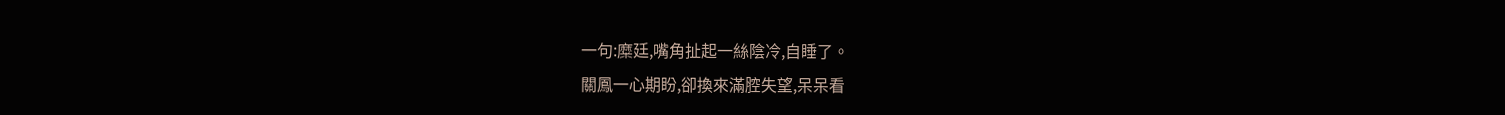一句:糜廷,嘴角扯起一絲陰冷,自睡了。
關鳳一心期盼,卻換來滿腔失望,呆呆看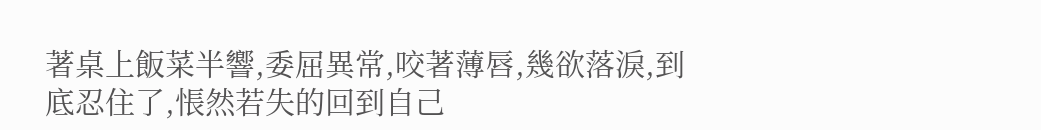著桌上飯菜半響,委屈異常,咬著薄唇,幾欲落淚,到底忍住了,悵然若失的回到自己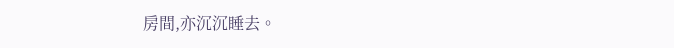房間,亦沉沉睡去。